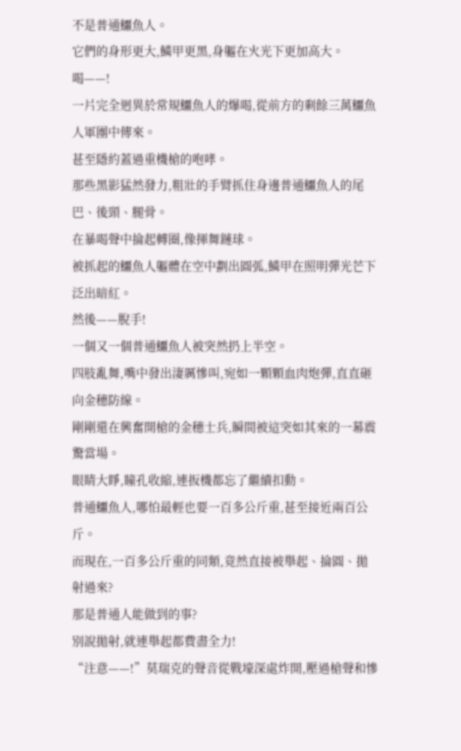不是普通鱷魚人。
它們的身形更大,鱗甲更黑,身軀在火光下更加高大。
喝——!
一片完全迥異於常規鱷魚人的爆喝,從前方的剩餘三萬鱷魚人軍團中傳來。
甚至隱約蓋過重機槍的咆哮。
那些黑影猛然發力,粗壯的手臂抓住身邊普通鱷魚人的尾巴、後頸、腿骨。
在暴喝聲中掄起轉圈,像揮舞鏈球。
被抓起的鱷魚人軀體在空中劃出圓弧,鱗甲在照明彈光芒下泛出暗紅。
然後——脫手!
一個又一個普通鱷魚人被突然扔上半空。
四肢亂舞,嘴中發出淒厲慘叫,宛如一顆顆血肉炮彈,直直砸向金穗防線。
剛剛還在興奮開槍的金穗士兵,瞬間被這突如其來的一幕震驚當場。
眼睛大睜,瞳孔收縮,連扳機都忘了繼續扣動。
普通鱷魚人,哪怕最輕也要一百多公斤重,甚至接近兩百公斤。
而現在,一百多公斤重的同類,竟然直接被舉起、掄圓、拋射過來?
那是普通人能做到的事?
別說拋射,就連舉起都費盡全力!
“注意——!”莫瑞克的聲音從戰壕深處炸開,壓過槍聲和慘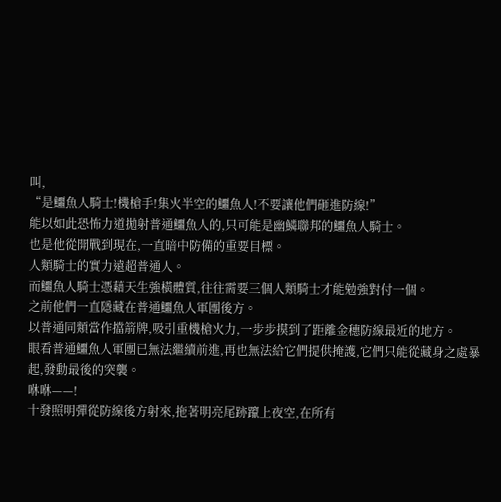叫,
“是鱷魚人騎士!機槍手!集火半空的鱷魚人!不要讓他們砸進防線!”
能以如此恐怖力道拋射普通鱷魚人的,只可能是幽鱗聯邦的鱷魚人騎士。
也是他從開戰到現在,一直暗中防備的重要目標。
人類騎士的實力遠超普通人。
而鱷魚人騎士憑藉天生強橫體質,往往需要三個人類騎士才能勉強對付一個。
之前他們一直隱藏在普通鱷魚人軍團後方。
以普通同類當作擋箭牌,吸引重機槍火力,一步步摸到了距離金穗防線最近的地方。
眼看普通鱷魚人軍團已無法繼續前進,再也無法給它們提供掩護,它們只能從藏身之處暴起,發動最後的突襲。
咻咻——!
十發照明彈從防線後方射來,拖著明亮尾跡躥上夜空,在所有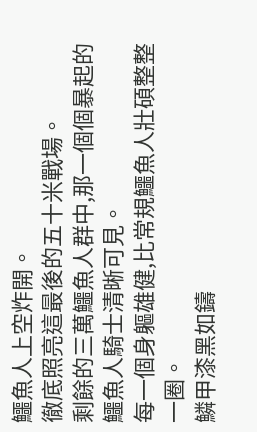鱷魚人上空炸開。
徹底照亮這最後的五十米戰場。
剩餘的三萬鱷魚人群中,那一個個暴起的鱷魚人騎士清晰可見。
每一個身軀雄健,比常規鱷魚人壯碩整整一圈。
鱗甲漆黑如鑄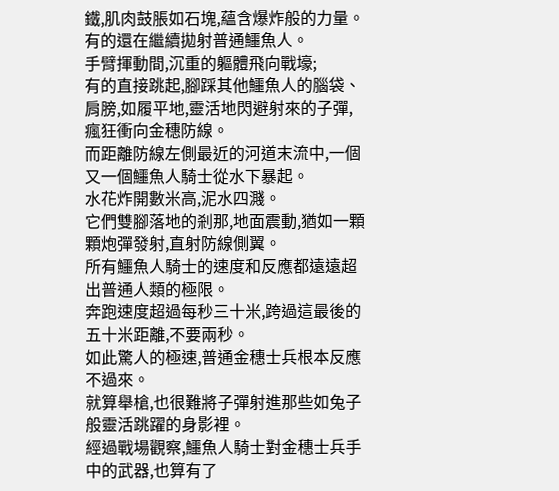鐵,肌肉鼓脹如石塊,蘊含爆炸般的力量。
有的還在繼續拋射普通鱷魚人。
手臂揮動間,沉重的軀體飛向戰壕;
有的直接跳起,腳踩其他鱷魚人的腦袋、肩膀,如履平地,靈活地閃避射來的子彈,瘋狂衝向金穗防線。
而距離防線左側最近的河道末流中,一個又一個鱷魚人騎士從水下暴起。
水花炸開數米高,泥水四濺。
它們雙腳落地的剎那,地面震動,猶如一顆顆炮彈發射,直射防線側翼。
所有鱷魚人騎士的速度和反應都遠遠超出普通人類的極限。
奔跑速度超過每秒三十米,跨過這最後的五十米距離,不要兩秒。
如此驚人的極速,普通金穗士兵根本反應不過來。
就算舉槍,也很難將子彈射進那些如兔子般靈活跳躍的身影裡。
經過戰場觀察,鱷魚人騎士對金穗士兵手中的武器,也算有了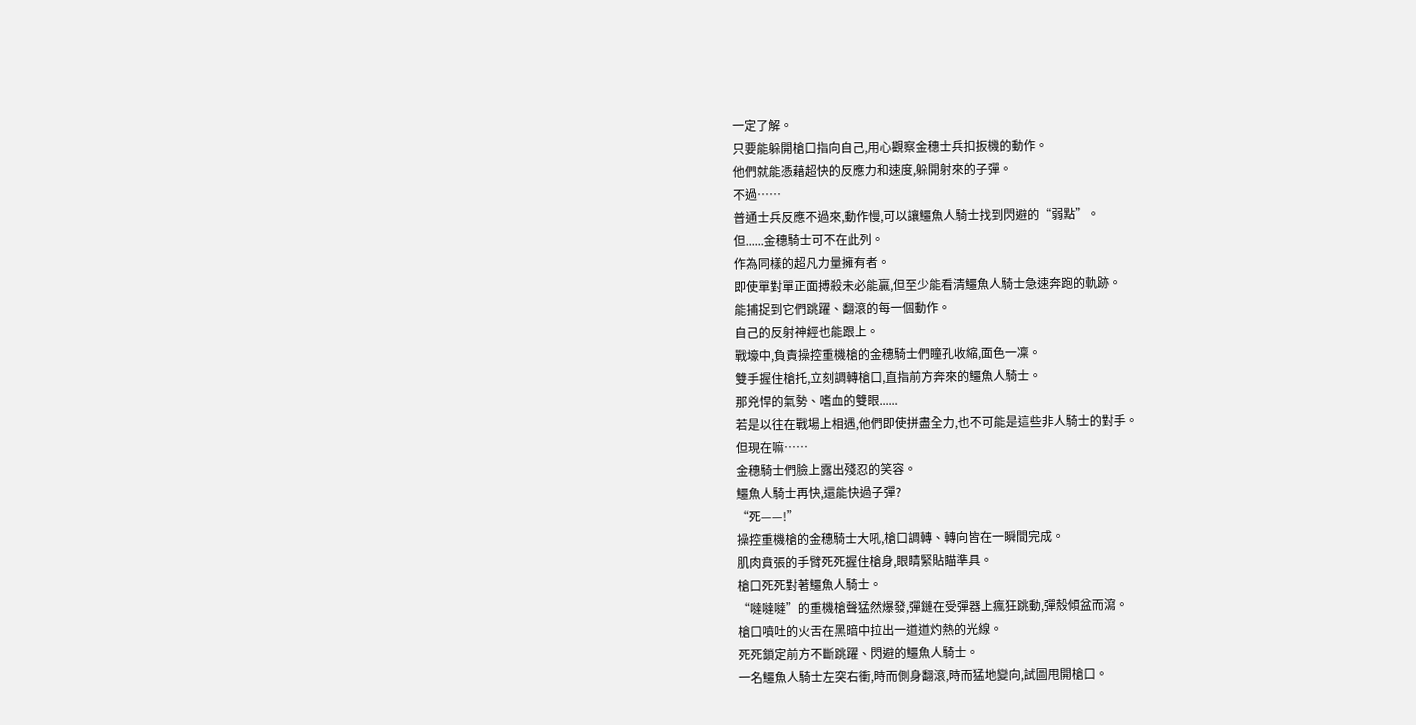一定了解。
只要能躲開槍口指向自己,用心觀察金穗士兵扣扳機的動作。
他們就能憑藉超快的反應力和速度,躲開射來的子彈。
不過……
普通士兵反應不過來,動作慢,可以讓鱷魚人騎士找到閃避的“弱點”。
但......金穗騎士可不在此列。
作為同樣的超凡力量擁有者。
即使單對單正面搏殺未必能贏,但至少能看清鱷魚人騎士急速奔跑的軌跡。
能捕捉到它們跳躍、翻滾的每一個動作。
自己的反射神經也能跟上。
戰壕中,負責操控重機槍的金穗騎士們瞳孔收縮,面色一凜。
雙手握住槍托,立刻調轉槍口,直指前方奔來的鱷魚人騎士。
那兇悍的氣勢、嗜血的雙眼......
若是以往在戰場上相遇,他們即使拼盡全力,也不可能是這些非人騎士的對手。
但現在嘛……
金穗騎士們臉上露出殘忍的笑容。
鱷魚人騎士再快,還能快過子彈?
“死——!”
操控重機槍的金穗騎士大吼,槍口調轉、轉向皆在一瞬間完成。
肌肉賁張的手臂死死握住槍身,眼睛緊貼瞄準具。
槍口死死對著鱷魚人騎士。
“噠噠噠”的重機槍聲猛然爆發,彈鏈在受彈器上瘋狂跳動,彈殼傾盆而瀉。
槍口噴吐的火舌在黑暗中拉出一道道灼熱的光線。
死死鎖定前方不斷跳躍、閃避的鱷魚人騎士。
一名鱷魚人騎士左突右衝,時而側身翻滾,時而猛地變向,試圖甩開槍口。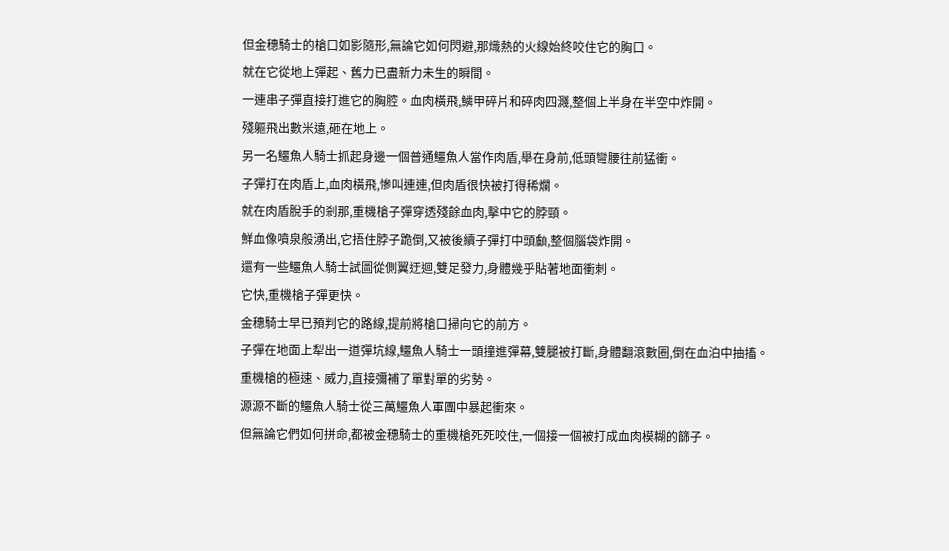但金穗騎士的槍口如影隨形,無論它如何閃避,那熾熱的火線始終咬住它的胸口。
就在它從地上彈起、舊力已盡新力未生的瞬間。
一連串子彈直接打進它的胸腔。血肉橫飛,鱗甲碎片和碎肉四濺,整個上半身在半空中炸開。
殘軀飛出數米遠,砸在地上。
另一名鱷魚人騎士抓起身邊一個普通鱷魚人當作肉盾,舉在身前,低頭彎腰往前猛衝。
子彈打在肉盾上,血肉橫飛,慘叫連連,但肉盾很快被打得稀爛。
就在肉盾脫手的剎那,重機槍子彈穿透殘餘血肉,擊中它的脖頸。
鮮血像噴泉般湧出,它捂住脖子跪倒,又被後續子彈打中頭顱,整個腦袋炸開。
還有一些鱷魚人騎士試圖從側翼迂迴,雙足發力,身體幾乎貼著地面衝刺。
它快,重機槍子彈更快。
金穗騎士早已預判它的路線,提前將槍口掃向它的前方。
子彈在地面上犁出一道彈坑線,鱷魚人騎士一頭撞進彈幕,雙腿被打斷,身體翻滾數圈,倒在血泊中抽搐。
重機槍的極速、威力,直接彌補了單對單的劣勢。
源源不斷的鱷魚人騎士從三萬鱷魚人軍團中暴起衝來。
但無論它們如何拼命,都被金穗騎士的重機槍死死咬住,一個接一個被打成血肉模糊的篩子。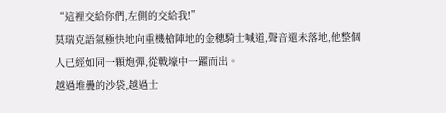“這裡交給你們,左側的交給我!”
莫瑞克語氣極快地向重機槍陣地的金穗騎士喊道,聲音還未落地,他整個人已經如同一顆炮彈,從戰壕中一躍而出。
越過堆疊的沙袋,越過士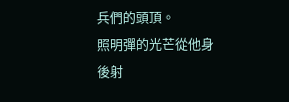兵們的頭頂。
照明彈的光芒從他身後射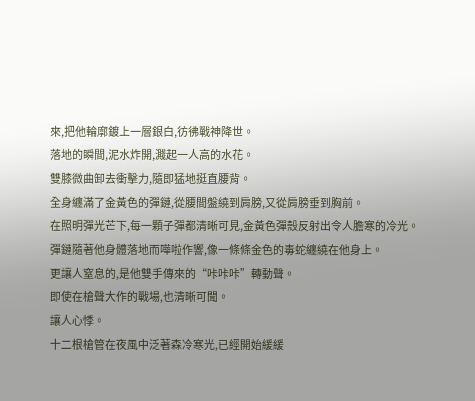來,把他輪廓鍍上一層銀白,彷彿戰神降世。
落地的瞬間,泥水炸開,濺起一人高的水花。
雙膝微曲卸去衝擊力,隨即猛地挺直腰背。
全身纏滿了金黃色的彈鏈,從腰間盤繞到肩膀,又從肩膀垂到胸前。
在照明彈光芒下,每一顆子彈都清晰可見,金黃色彈殼反射出令人膽寒的冷光。
彈鏈隨著他身體落地而嘩啦作響,像一條條金色的毒蛇纏繞在他身上。
更讓人窒息的,是他雙手傳來的“咔咔咔”轉動聲。
即使在槍聲大作的戰場,也清晰可聞。
讓人心悸。
十二根槍管在夜風中泛著森冷寒光,已經開始緩緩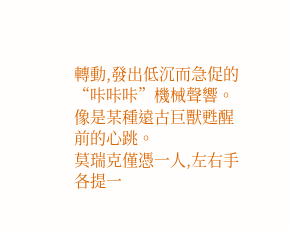轉動,發出低沉而急促的“咔咔咔”機械聲響。
像是某種遠古巨獸甦醒前的心跳。
莫瑞克僅憑一人,左右手各提一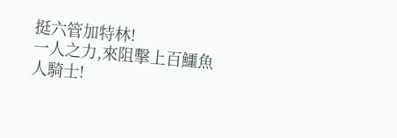挺六管加特林!
一人之力,來阻擊上百鱷魚人騎士!